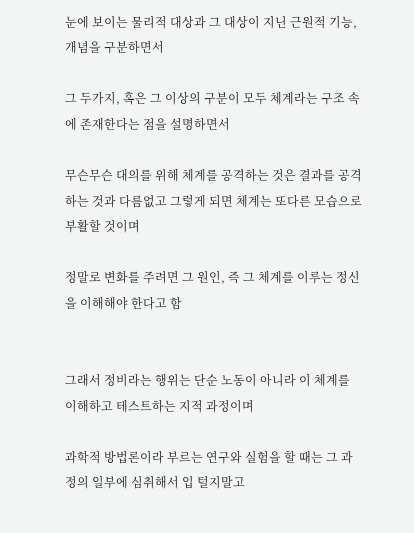눈에 보이는 물리적 대상과 그 대상이 지닌 근원적 기능, 개념을 구분하면서

그 두가지, 혹은 그 이상의 구분이 모두 체계라는 구조 속에 존재한다는 점을 설명하면서

무슨무슨 대의를 위해 체계를 공격하는 것은 결과를 공격하는 것과 다름없고 그렇게 되면 체계는 또다른 모습으로 부활할 것이며

정말로 변화를 주려면 그 원인, 즉 그 체계를 이루는 정신을 이해해야 한다고 함


그래서 정비라는 행위는 단순 노동이 아니라 이 체계를 이해하고 테스트하는 지적 과정이며

과학적 방법론이라 부르는 연구와 실험을 할 때는 그 과정의 일부에 심취해서 입 털지말고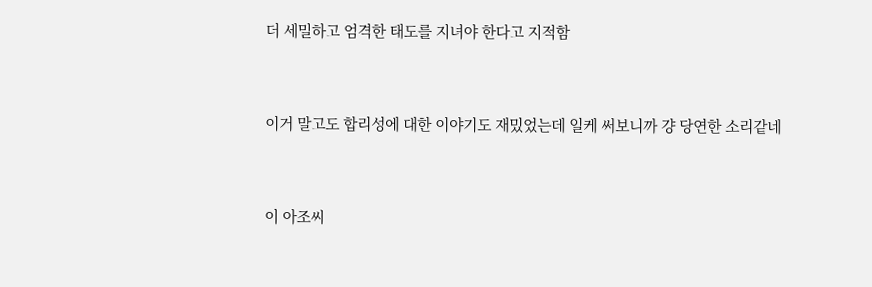더 세밀하고 엄격한 태도를 지녀야 한다고 지적함


이거 말고도 합리성에 대한 이야기도 재밌었는데 일케 써보니까 걍 당연한 소리같네


이 아조씨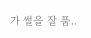가 썰을 잘 품..